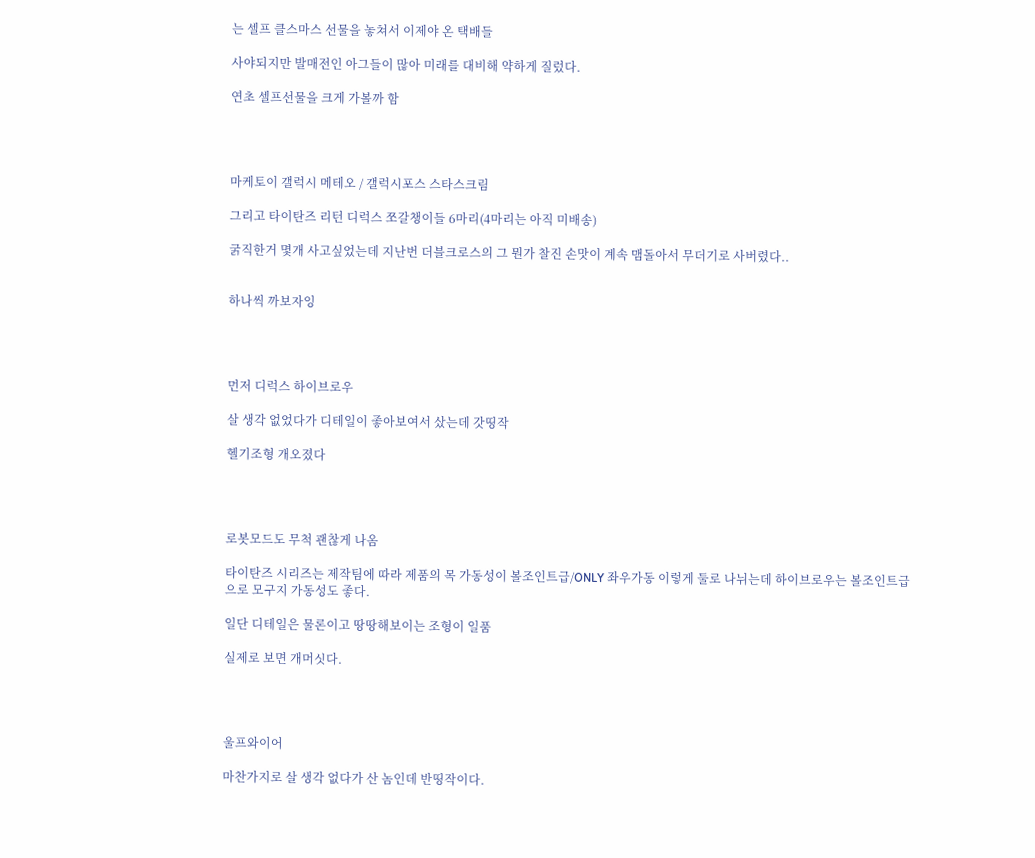는 셀프 클스마스 선물을 놓쳐서 이제야 온 택배들

사야되지만 발매전인 아그들이 많아 미래를 대비해 약하게 질렀다.

연초 셀프선물을 크게 가볼까 함




마케토이 갤럭시 메테오 / 갤럭시포스 스타스크림

그리고 타이탄즈 리턴 디럭스 쪼갈챙이들 6마리(4마리는 아직 미배송)

굵직한거 몇개 사고싶었는데 지난번 더블크로스의 그 뭔가 찰진 손맛이 계속 맴돌아서 무더기로 사버렸다..


하나씩 까보자잉




먼저 디럭스 하이브로우

살 생각 없었다가 디테일이 좋아보여서 샀는데 갓띵작

헬기조형 개오졌다




로봇모드도 무척 괜찮게 나옴

타이탄즈 시리즈는 제작팀에 따라 제품의 목 가동성이 볼조인트급/ONLY 좌우가동 이렇게 둘로 나뉘는데 하이브로우는 볼조인트급으로 모구지 가동성도 좋다.

일단 디테일은 물론이고 땅땅해보이는 조형이 일품

실제로 보면 개머싯다.




울프와이어

마찬가지로 살 생각 없다가 산 놈인데 반띵작이다.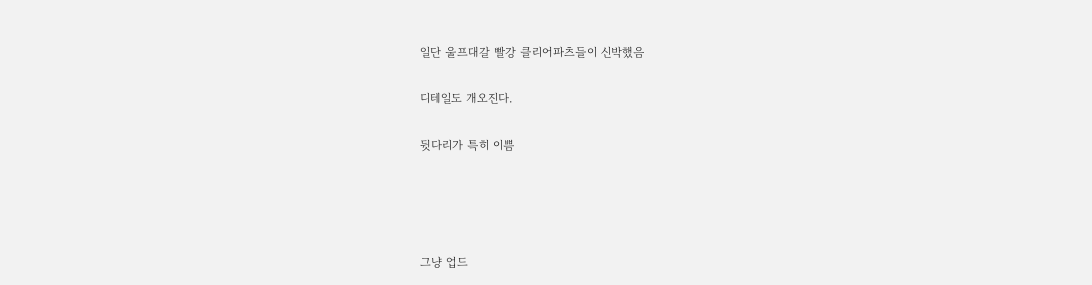일단 울프대갈 빨강 클리어파츠들이 신박했음

디테일도 개오진다.

뒷다리가 특히 이쁨




그냥 업드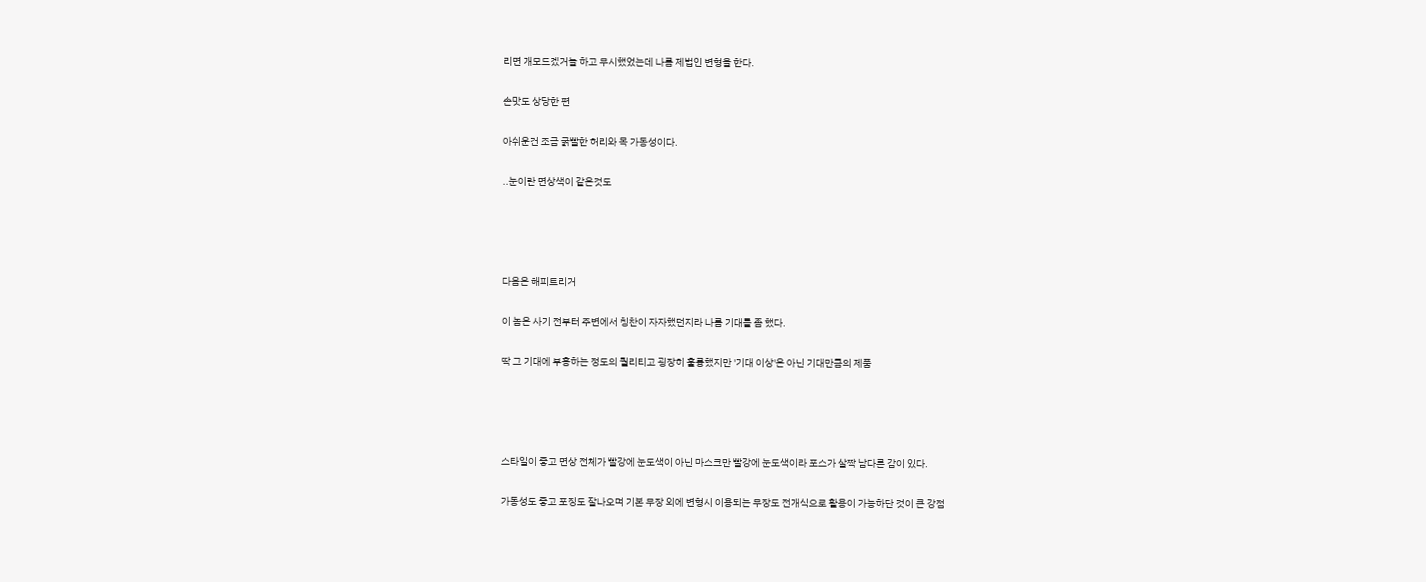리면 개모드겠거늘 하고 무시했었는데 나름 제법인 변형을 한다.

손맛도 상당한 편

아쉬운건 조금 굵빨한 허리와 목 가동성이다.

..눈이란 면상색이 같은것도




다음은 해피트리거

이 놈은 사기 전부터 주변에서 칭찬이 자자했던지라 나름 기대를 좀 했다.

딱 그 기대에 부흥하는 정도의 퀄리티고 굉장히 훌륭했지만 '기대 이상'은 아닌 기대만큼의 제품




스타일이 좋고 면상 전체가 빨강에 눈도색이 아닌 마스크만 빨강에 눈도색이라 포스가 살짝 남다른 감이 있다.

가동성도 좋고 포징도 잘나오며 기본 무장 외에 변형시 이용되는 무장도 전개식으로 활용이 가능하단 것이 큰 강점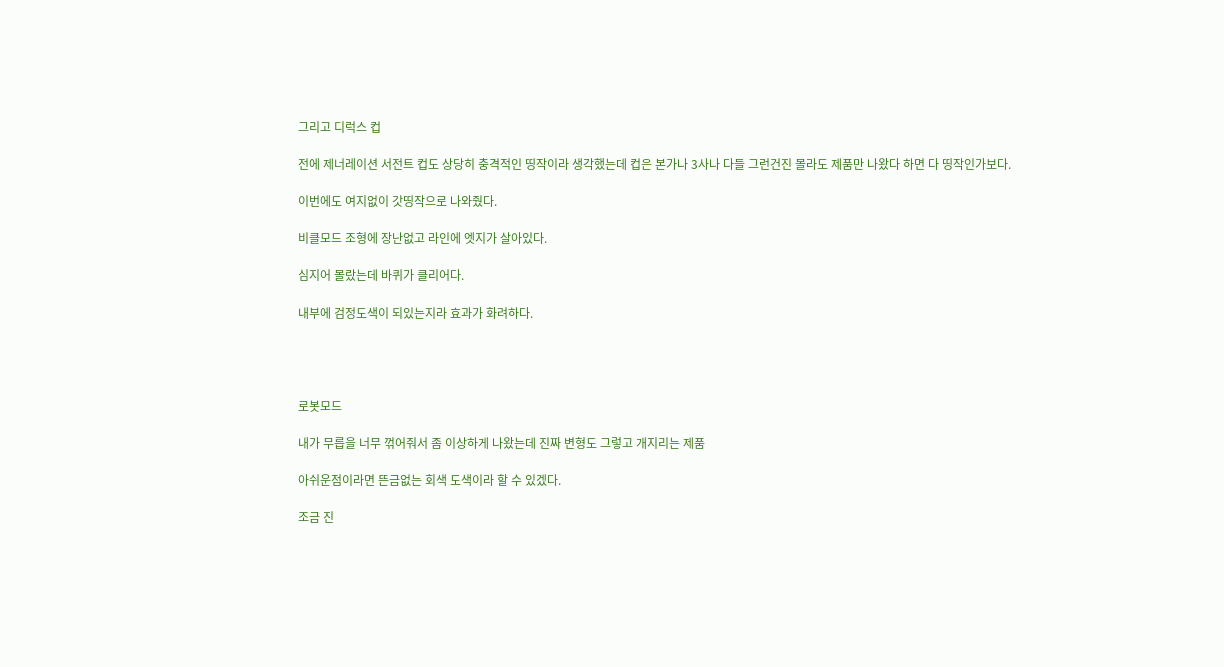그리고 디럭스 컵

전에 제너레이션 서전트 컵도 상당히 충격적인 띵작이라 생각했는데 컵은 본가나 3사나 다들 그런건진 몰라도 제품만 나왔다 하면 다 띵작인가보다.

이번에도 여지없이 갓띵작으로 나와줬다.

비클모드 조형에 장난없고 라인에 엣지가 살아있다.

심지어 몰랐는데 바퀴가 클리어다.

내부에 검정도색이 되있는지라 효과가 화려하다.




로봇모드

내가 무릅을 너무 꺾어줘서 좀 이상하게 나왔는데 진짜 변형도 그렇고 개지리는 제품

아쉬운점이라면 뜬금없는 회색 도색이라 할 수 있겠다.

조금 진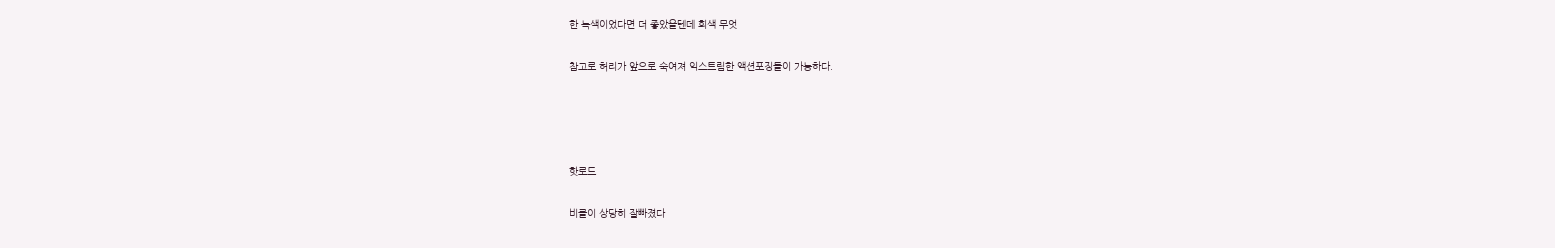한 녹색이었다면 더 좋았을텐데 회색 무엇

참고로 허리가 앞으로 숙여져 익스트림한 액션포징들이 가능하다.




핫로드

비클이 상당히 잘빠졌다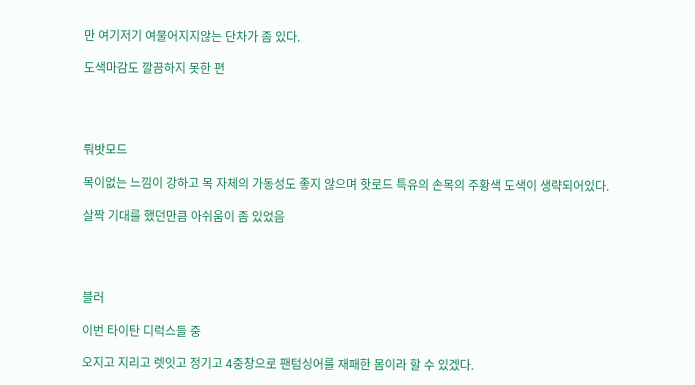만 여기저기 여물어지지않는 단차가 좀 있다.

도색마감도 깔끔하지 못한 편




뤄밧모드

목이없는 느낌이 강하고 목 자체의 가동성도 좋지 않으며 핫로드 특유의 손목의 주황색 도색이 생략되어있다.

살짝 기대를 했던만큼 아쉬움이 좀 있었음




블러

이번 타이탄 디럭스들 중

오지고 지리고 렛잇고 정기고 4중창으로 팬텀싱어를 재패한 몸이라 할 수 있겠다.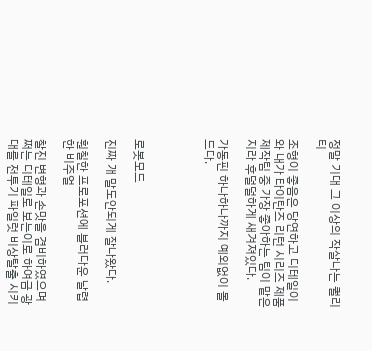정말 기대 그 이상의 작살나는 퀄리티

조형이 좋음은 당연하고 디테일이 와 내가 타이탄즈 리턴 시리즈 제품 제작팀 중 가장 좋아하는 팀이 맡은지라 후덜덜하게 새겨져있다.

가동핀 하나하나까지 예외없이 몰드다.




로봇모드

진짜 개 말도안되게 잘나왔다.

훤칠한 프로포션에 블러다운 날렵한 비주얼

찰진 변형과 손맛을 겸비하였으며 쩌는 디테일로 보는이로 하여금 광대를 전투기 파일럿 비상탈출 시키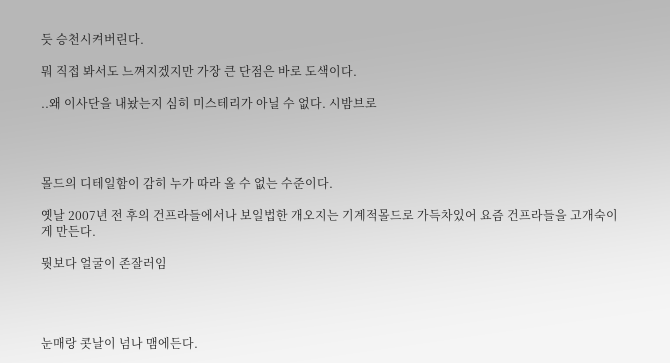듯 승천시켜버린다.

뭐 직접 봐서도 느껴지겠지만 가장 큰 단점은 바로 도색이다.

..왜 이사단을 내놨는지 심히 미스테리가 아닐 수 없다. 시밤브로




몰드의 디테일함이 감히 누가 따라 올 수 없는 수준이다.

옛날 2007년 전 후의 건프라들에서나 보일법한 개오지는 기계적몰드로 가득차있어 요즘 건프라들을 고개숙이게 만든다.

뭣보다 얼굴이 존잘러임




눈매랑 콧날이 넘나 맴에든다.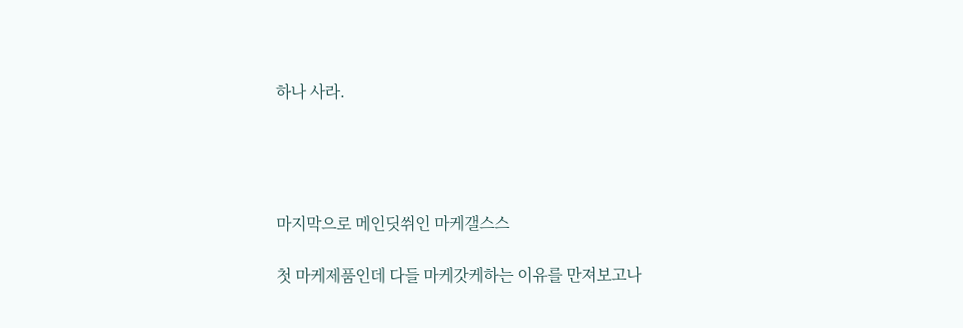하나 사라.




마지막으로 메인딧쒸인 마케갤스스

첫 마케제품인데 다들 마케갓케하는 이유를 만져보고나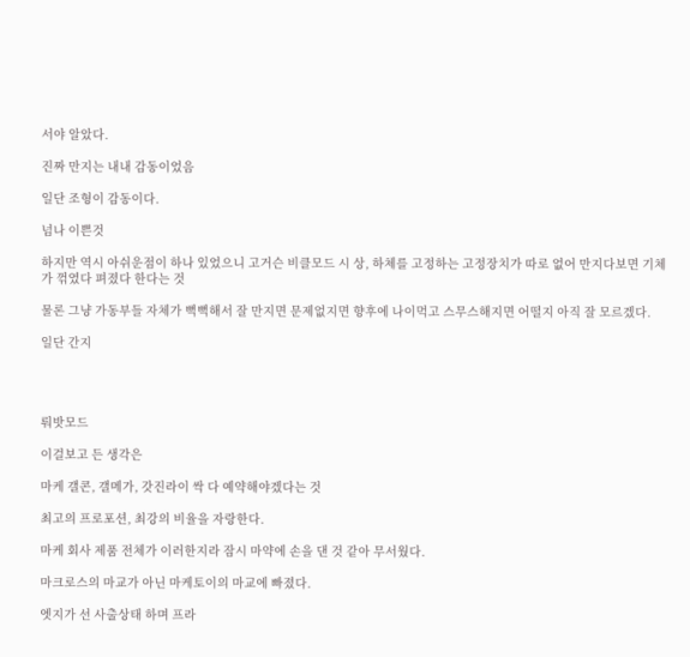서야 알았다.

진짜 만지는 내내 감동이었음

일단 조형이 감동이다.

넘나 이쁜것

하지만 역시 아쉬운점이 하나 있었으니 고거슨 비클모드 시 상, 하체를 고정하는 고정장치가 따로 없어 만지다보면 기체가 꺾였다 펴졌다 한다는 것

물론 그냥 가동부들 자체가 뻑뻑해서 잘 만지면 문제없지면 향후에 나이먹고 스무스해지면 어떨지 아직 잘 모르겠다.

일단 간지




뤄밧모드

이걸보고 든 생각은

마케 갤콘, 갤메가, 갓진라이 싹 다 예약해야겠다는 것

최고의 프로포션, 최강의 비율을 자랑한다.

마케 회사 제품 전체가 이러한지라 잠시 마약에 손을 댄 것 같아 무서웠다.

마크로스의 마교가 아닌 마케토이의 마교에 빠졌다.

엣지가 선 사출상태 하며 프라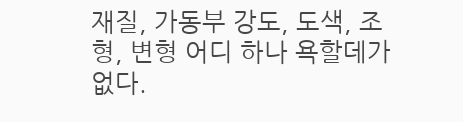재질, 가동부 강도, 도색, 조형, 변형 어디 하나 욕할데가 없다.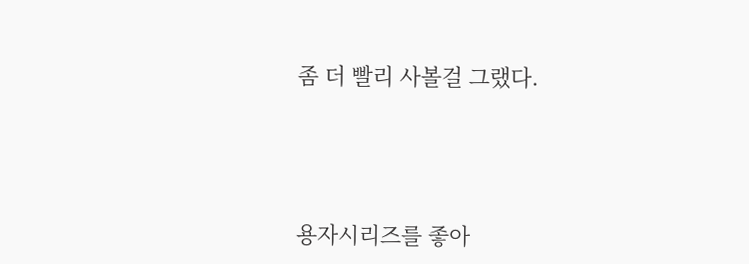좀 더 빨리 사볼걸 그랬다.




용자시리즈를 좋아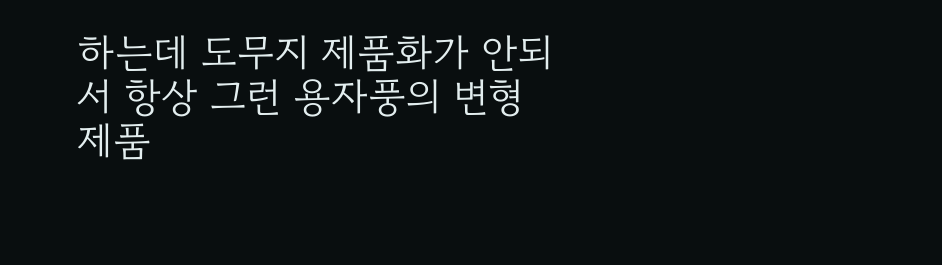하는데 도무지 제품화가 안되서 항상 그런 용자풍의 변형제품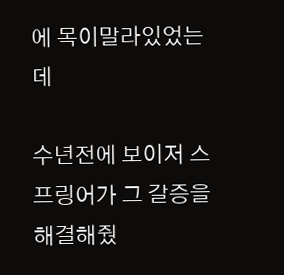에 목이말라있었는데

수년전에 보이저 스프링어가 그 갈증을 해결해줬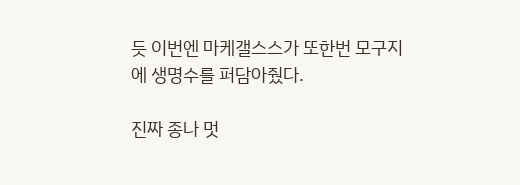듯 이번엔 마케갤스스가 또한번 모구지에 생명수를 퍼담아줬다.

진짜 종나 멋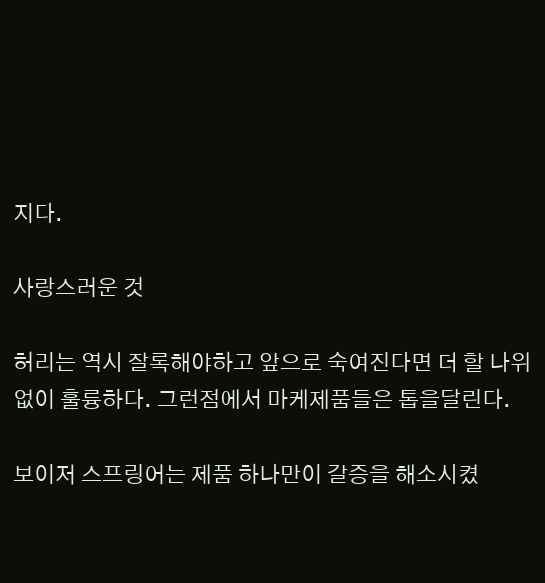지다.

사랑스러운 것

허리는 역시 잘록해야하고 앞으로 숙여진다면 더 할 나위없이 훌륭하다. 그런점에서 마케제품들은 톱을달린다.

보이저 스프링어는 제품 하나만이 갈증을 해소시켰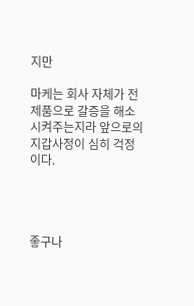지만

마케는 회사 자체가 전 제품으로 갈증을 해소시켜주는지라 앞으로의 지갑사정이 심히 걱정이다.




좋구나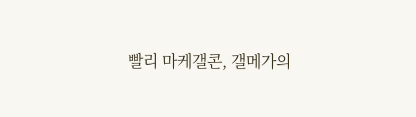빨리 마케갤콘, 갤메가의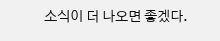소식이 더 나오면 좋겠다.